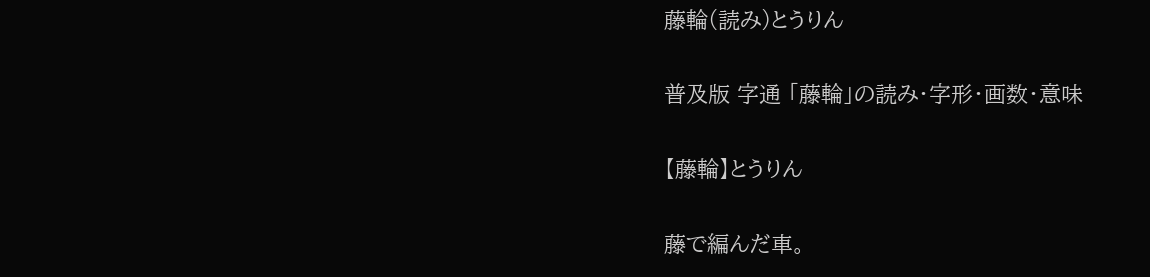藤輪(読み)とうりん

普及版 字通 「藤輪」の読み・字形・画数・意味

【藤輪】とうりん

藤で編んだ車。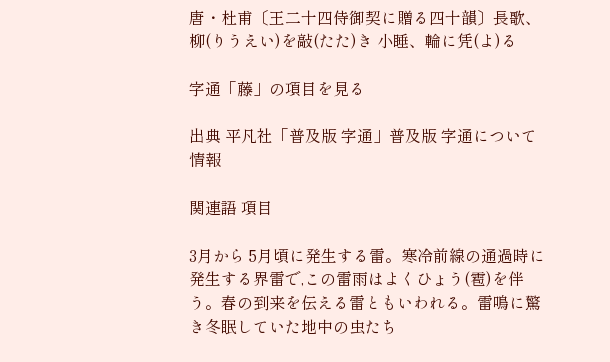唐・杜甫〔王二十四侍御契に贈る四十韻〕長歌、柳(りうえい)を敲(たた)き 小睡、輪に凭(よ)る

字通「藤」の項目を見る

出典 平凡社「普及版 字通」普及版 字通について 情報

関連語 項目

3月から 5月頃に発生する雷。寒冷前線の通過時に発生する界雷で,この雷雨はよくひょう(雹)を伴う。春の到来を伝える雷ともいわれる。雷鳴に驚き冬眠していた地中の虫たち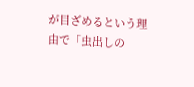が目ざめるという理由で「虫出しの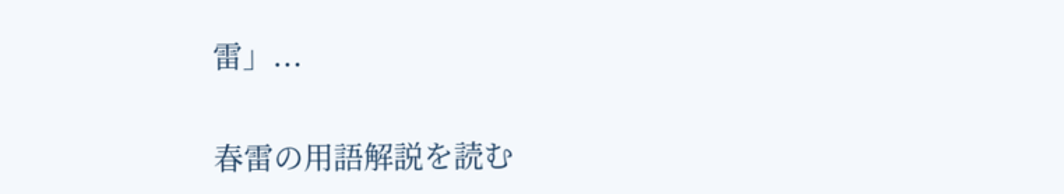雷」...

春雷の用語解説を読む